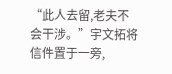“此人去留,老夫不会干涉。”宇文拓将信件置于一旁,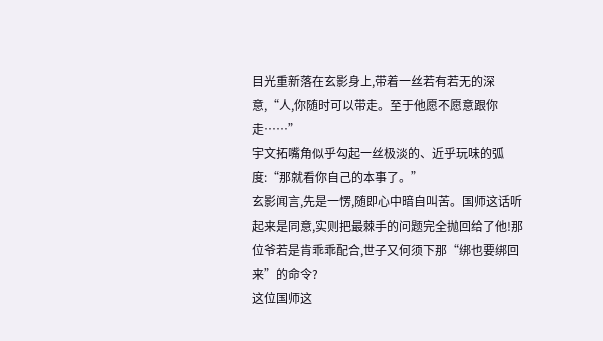目光重新落在玄影身上,带着一丝若有若无的深意,“人,你随时可以带走。至于他愿不愿意跟你走……”
宇文拓嘴角似乎勾起一丝极淡的、近乎玩味的弧度:“那就看你自己的本事了。”
玄影闻言,先是一愣,随即心中暗自叫苦。国师这话听起来是同意,实则把最棘手的问题完全抛回给了他!那位爷若是肯乖乖配合,世子又何须下那“绑也要绑回来”的命令?
这位国师这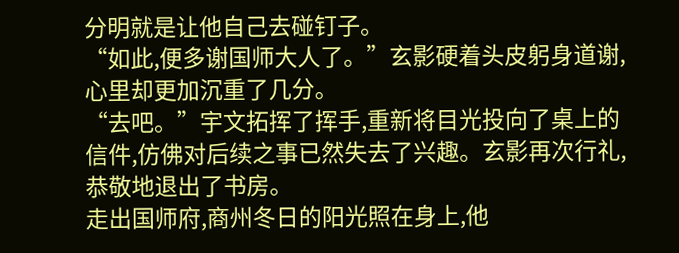分明就是让他自己去碰钉子。
“如此,便多谢国师大人了。”玄影硬着头皮躬身道谢,心里却更加沉重了几分。
“去吧。”宇文拓挥了挥手,重新将目光投向了桌上的信件,仿佛对后续之事已然失去了兴趣。玄影再次行礼,恭敬地退出了书房。
走出国师府,商州冬日的阳光照在身上,他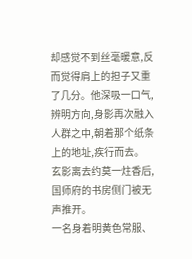却感觉不到丝毫暖意,反而觉得肩上的担子又重了几分。他深吸一口气,辨明方向,身影再次融入人群之中,朝着那个纸条上的地址,疾行而去。
玄影离去约莫一炷香后,国师府的书房侧门被无声推开。
一名身着明黄色常服、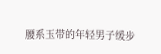腰系玉带的年轻男子缓步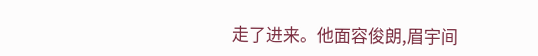走了进来。他面容俊朗,眉宇间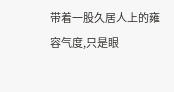带着一股久居人上的雍容气度,只是眼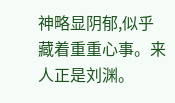神略显阴郁,似乎藏着重重心事。来人正是刘渊。